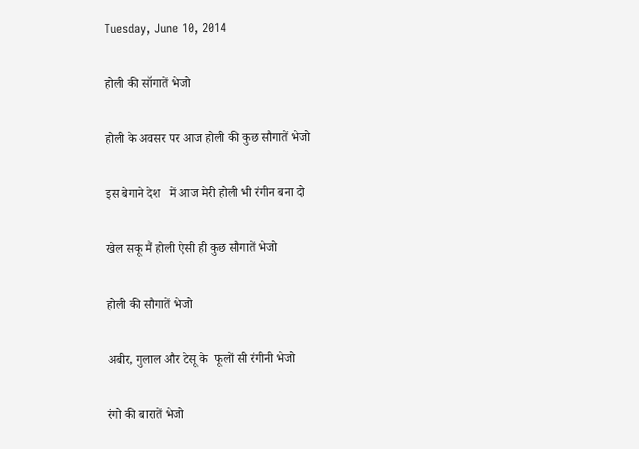Tuesday, June 10, 2014

होली की सॉगातें भेजो

होली के अवसर पर आज होली की कुछ सौगातें भेजो

इस बेगाने देश   में आज मेरी होली भी रंगीन बना दो

खेल सकू मैं होली ऐसी ही कुछ सौगातें भेजो

होली की सौगातें भेजो

अबीर, गुलाल और टेसू के  फूलों सी रंगीनी भेजो

रंगो की बारातें भेजो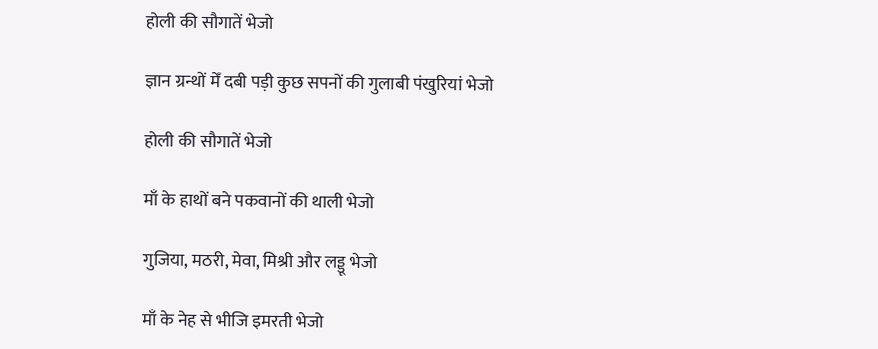होली की सौगातें भेजो

ज्ञान ग्रन्थों मेँ दबी पड़ी कुछ सपनों की गुलाबी पंखुरियां भेजो

होली की सौगातें भेजो

माँ के हाथों बने पकवानों की थाली भेजो

गुजिया, मठरी, मेवा, मिश्री और लड्डू भेजो

माँ के नेह से भीजि इमरती भेजो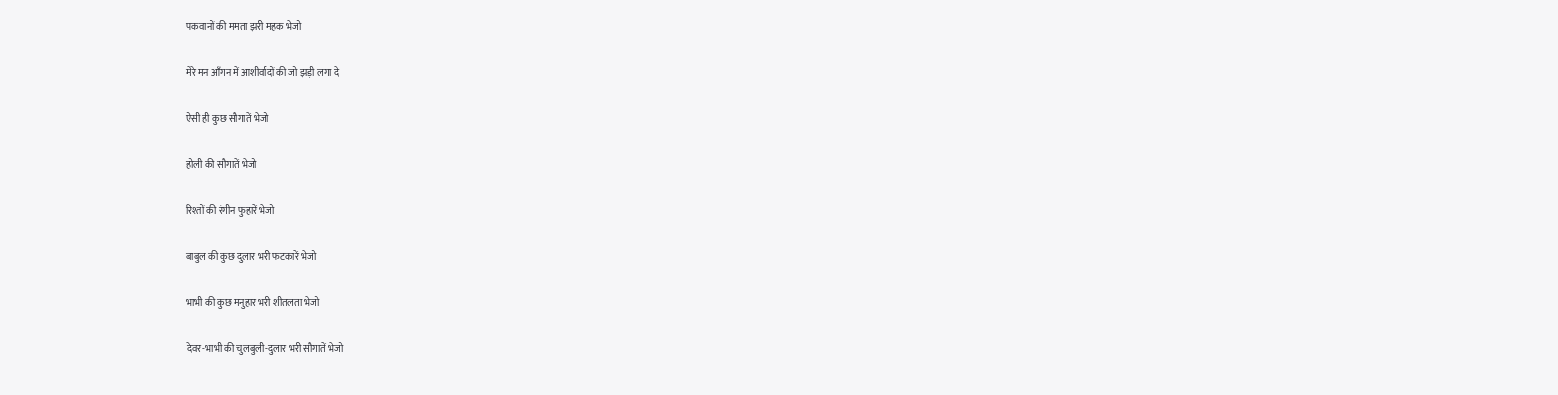पकवानों की ममता झरी महक भेजो

मेरे मन आँगन में आशीर्वादों की जो झड़ी लगा दे

ऐसी ही कुछ सौगातें भेजो

होली की सौगातें भेजो

रिश्तों की रंगीन फुहारें भेजो

बाबुल की कुछ दुलार भरी फटकारें भेजो

भाभी की कुछ मनुहार भरी शीतलता भेजो

देवर-भाभी की चुलबुली-दुलार भरी सौगातें भेजो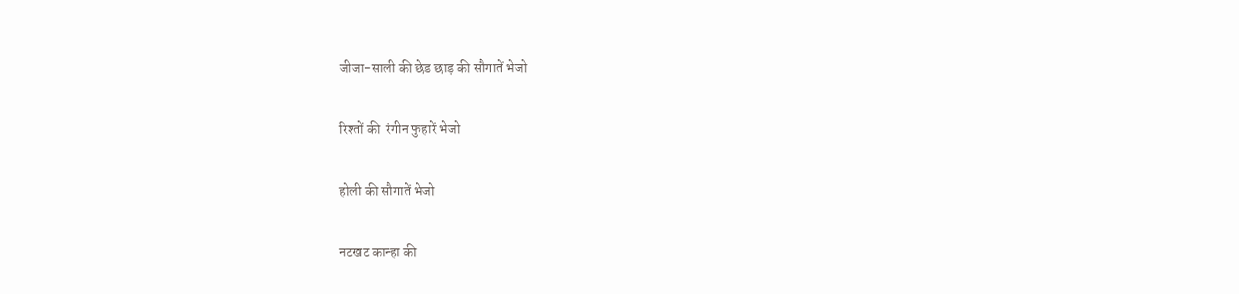जीजा-साली की छेड छाड़ की सौगातें भेजो

रिश्तों की  रंगीन फुहारें भेजो

होली की सौगातें भेजो

नटखट कान्हा की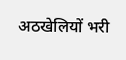अठखेलियों भरी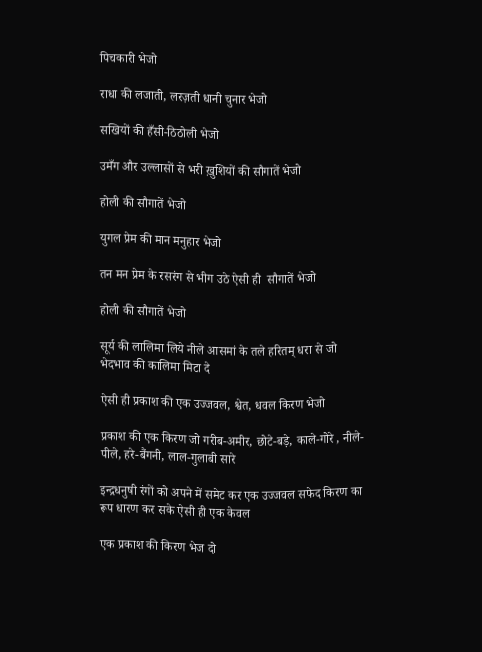पिचकारी भेजो

राधा की लजाती, लरज़ती धानी चुनार भेजो

सखियों की हँसी-ठिठोली भेजो

उमँग और उल्लासों से भरी ख़ुशियों की सौगातें भेजो

होली की सौगातें भेजो

युगल प्रेम की मान मनुहार भेजो

तन मन प्रेम के रसरंग से भीग उठे ऐसी ही  सौगातें भेजो

होली की सौगातें भेजो

सूर्य की लालिमा लिये नीले आसमां के तले हरितम् धरा से जो भेदभाव की कालिमा मिटा दे

ऐसी ही प्रकाश की एक उज्जवल, श्वेत, धवल किरण भेजो

प्रकाश की एक किरण जो गरीब-अमीर, छोटे-बड़े, काले-गोरे , नीले-पीले, हरे-बैंगनी, लाल-गुलाबी सारे

इन्द्रधनुषी रंगों को अपने में समेट कर एक उज्जवल सफेद किरण का रूप धारण कर सके ऐसी ही एक केवल

एक प्रकाश की किरण भेज दो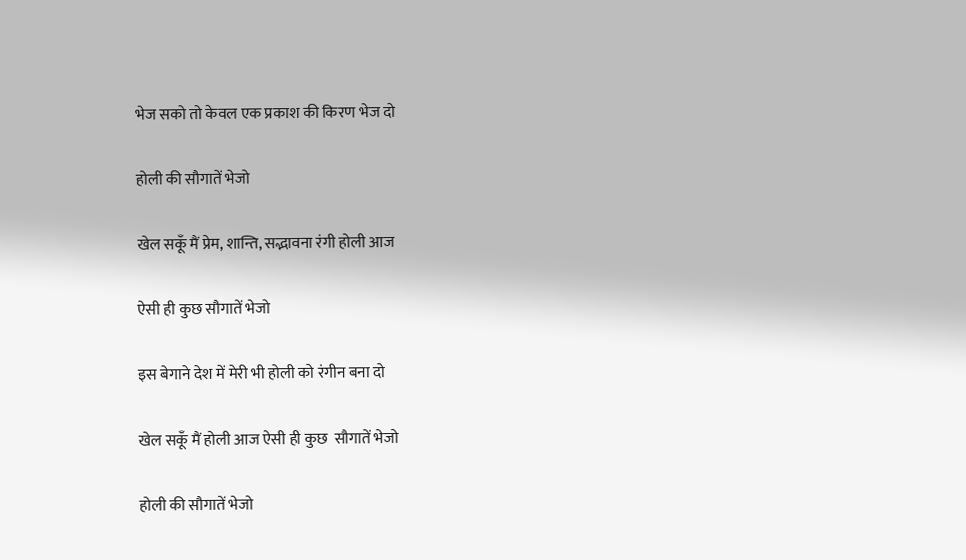भेज सको तो केवल एक प्रकाश की किरण भेज दो

होली की सौगातें भेजो

खेल सकूँ मैं प्रेम, शान्ति, सद्भावना रंगी होली आज

ऐसी ही कुछ सौगातें भेजो

इस बेगाने देश में मेरी भी होली को रंगीन बना दो

खेल सकूँ मैं होली आज ऐसी ही कुछ  सौगातें भेजो

होली की सौगातें भेजो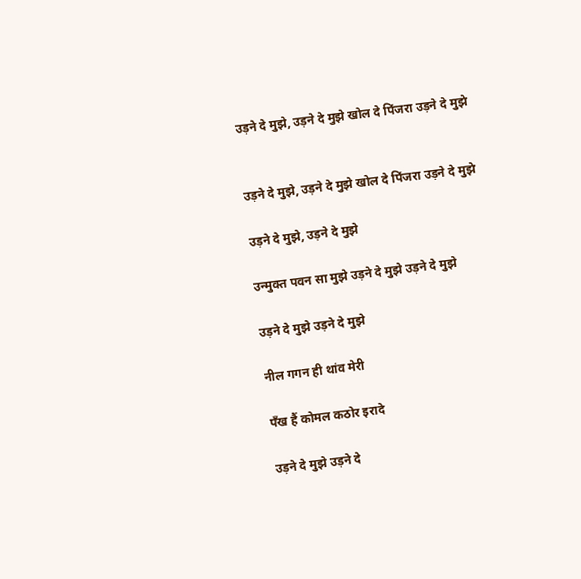उड़ने दे मुझे, उड़ने दे मुझे खोल दे पिंजरा उड़ने दे मुझे


उड़ने दे मुझे, उड़ने दे मुझे खोल दे पिंजरा उड़ने दे मुझे

उड़ने दे मुझे, उड़ने दे मुझे

उन्मुक्त पवन सा मुझे उड़ने दे मुझे उड़ने दे मुझे

उड़ने दे मुझे उड़ने दे मुझे

नील गगन ही थांव मेरी

पँख हैं कोमल कठोर इरादे

उड़ने दे मुझे उड़ने दे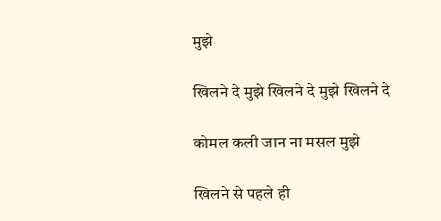मुझे

खिलने दे मुझे खिलने दे मुझे खिलने दे

कोमल कली जान ना मसल मुझे

खिलने से पहले ही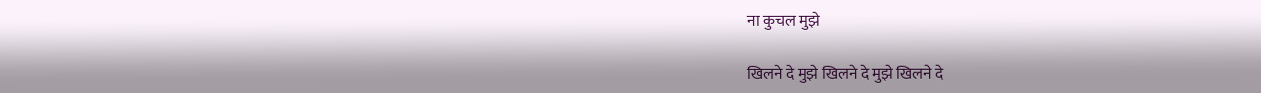ना कुचल मुझे

खिलने दे मुझे खिलने दे मुझे खिलने दे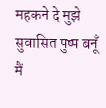महकने दे मुझे सुवासित पुष्प बनूँ मैं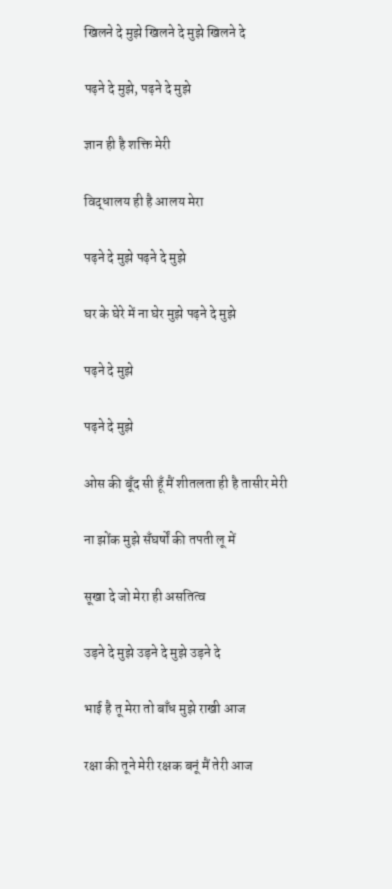खिलने दे मुझे खिलने दे मुझे खिलने दे

पढ़ने दे मुझे, पढ़ने दे मुझे

ज्ञान ही है शक्ति मेरी

विद्धालय ही है आलय मेरा

पढ़ने दे मुझे पढ़ने दे मुझे

घर के घेरे में ना घेर मुझे पढ़ने दे मुझे

पढ़ने दे मुझे

पढ़ने दे मुझे

ओस की बूँद सी हूँ मैं शीतलता ही है तासीर मेरी

ना झोंक मुझे सँघर्षों की तपती लू में

सूखा दे जो मेरा ही असतित्व

उड़ने दे मुझे उड़ने दे मुझे उड़ने दे

भाई है तू मेरा तो बाँध मुझे राखी आज

रक्षा की तूने मेरी रक्षक बनूं मैं तेरी आज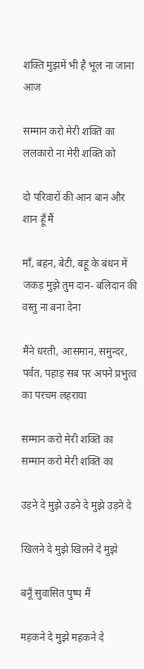शक्ति मुझमें भी है भूल ना जाना आज

सम्मान करो मेरी शक्ति का ललकारो ना मेरी शक्ति को

दो परिवारों की आन बान और शान हूँ मैं

माँ, बहन, बेटी, बहू के बंधन में जकड़ मुझे तुम दान- बलिदान की वस्तु ना बना देना

मैंने धरती, आसमान, समुन्दर, पर्वत, पहाड़ सब पर अपने प्रभुत्व का परचम लहराया

सम्मान करो मेरी शक्ति का सम्मान करो मेरी शक्ति का

उड़ने दे मुझे उड़ने दे मुझे उड़ने दे

खिलने दे मुझे खिलने दे मुझे

बनूँ सुवासित पुष्प मैं

महकने दे मुझे महकने दे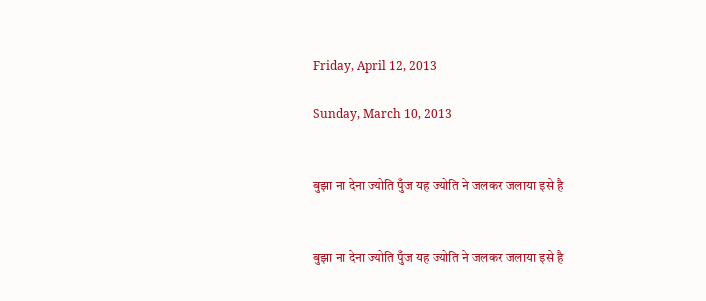Friday, April 12, 2013

Sunday, March 10, 2013


बुझा ना देना ज्योति पुँज यह ज्योति ने जलकर जलाया इसे है


बुझा ना देना ज्योति पुँज यह ज्योति ने जलकर जलाया इसे है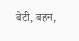बेटी, बहन,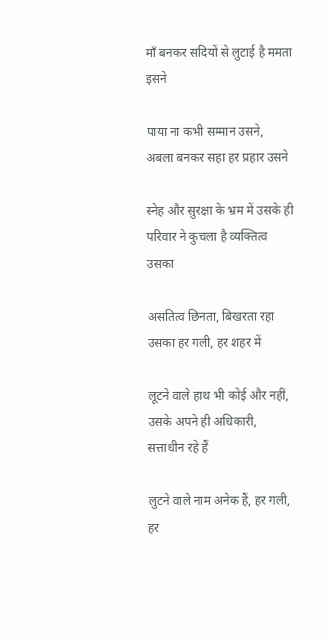माँ बनकर सदियों से लुटाई है ममता इसने

पाया ना कभी सम्मान उसने, अबला बनकर सहा हर प्रहार उसने

स्नेह और सुरक्षा के भ्रम में उसके ही परिवार ने कुचला है व्यक्तित्व उसका

असतित्व छिनता, बिखरता रहा उसका हर गली, हर शहर में

लूटने वाले हाथ भी कोई और नहीं, उसके अपने ही अधिकारी, सत्ताधीन रहे हैं

लुटने वाले नाम अनेक हैं, हर गली, हर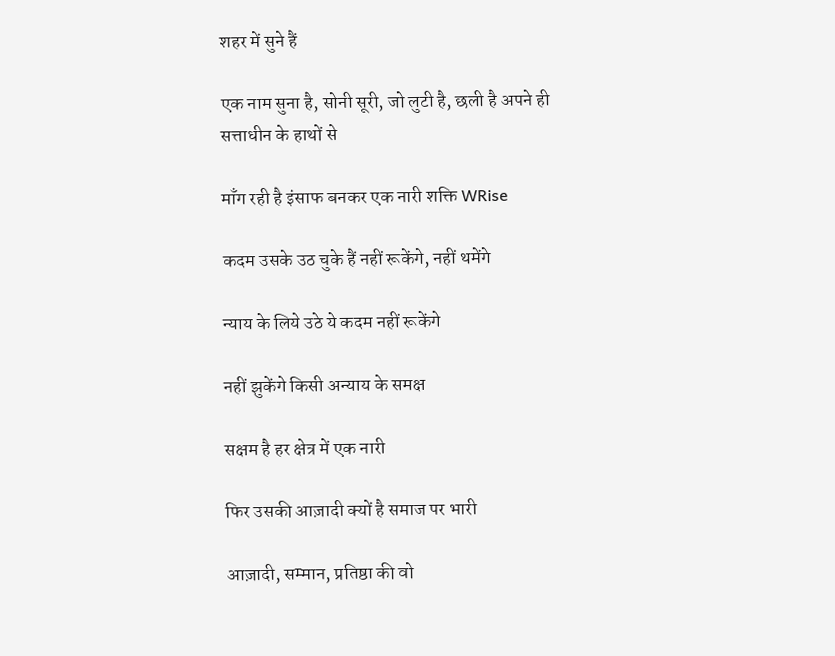शहर में सुने हैं

एक नाम सुना है, सोनी सूरी, जो लुटी है, छली है अपने ही सत्ताधीन के हाथों से

माँग रही है इंसाफ बनकर एक नारी शक्ति WRise

कदम उसके उठ चुके हैं नहीं रूकेंगे, नहीं थमेंगे

न्याय के लिये उठे ये कदम नहीं रूकेंगे

नहीं झुकेंगे किसी अन्याय के समक्ष

सक्षम है हर क्षेत्र में एक नारी

फिर उसकी आज़ादी क्यों है समाज पर भारी

आज़ादी, सम्मान, प्रतिष्ठा की वो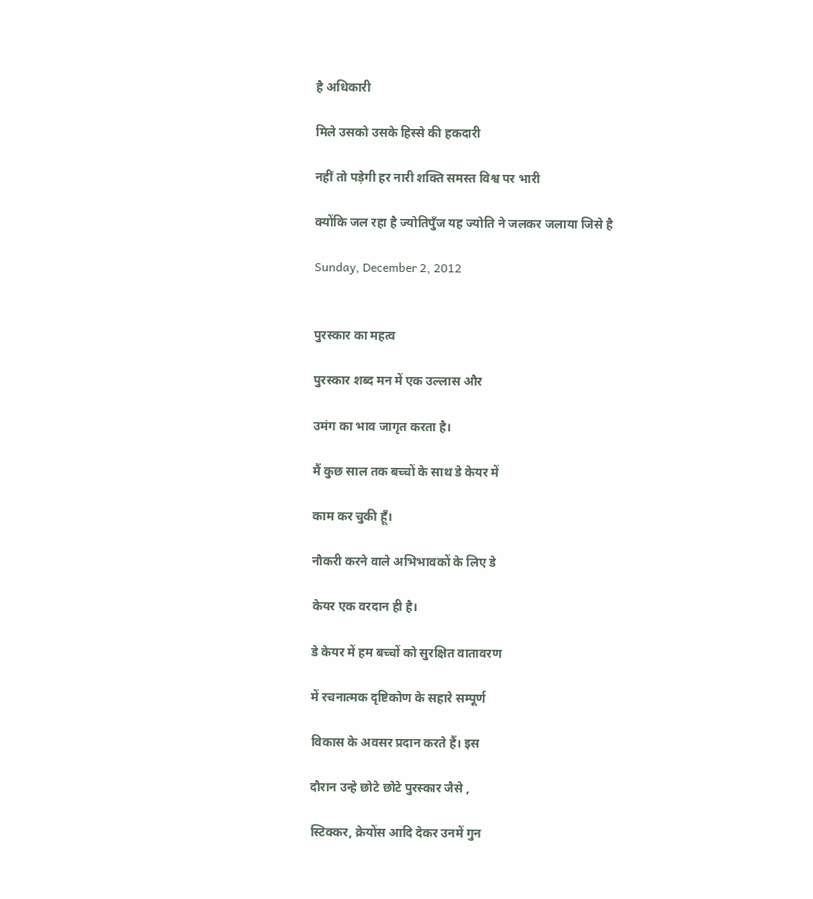है अधिकारी

मिले उसको उसके हिस्से की हकदारी

नहीं तो पड़ेगी हर नारी शक्ति समस्त विश्व पर भारी

क्योंकि जल रहा है ज्योतिपुँज यह ज्योति ने जलकर जलाया जिसे है

Sunday, December 2, 2012


पुरस्कार का महत्व

पुरस्कार शब्द मन में एक उल्लास और

उमंग का भाव जागृत करता है।

मैं कुछ साल तक बच्चों के साथ डे केयर में

काम कर चुकी हूँ।

नौकरी करने वाले अभिभावकों के लिए डे

केयर एक वरदान ही है।

डे केयर में हम बच्चों को सुरक्षित वातावरण

में रचनात्मक दृष्टिकोण के सहारे सम्पूर्ण

विकास के अवसर प्रदान करते हैं। इस

दौरान उन्हे छोटे छोटे पुरस्कार जैसे ,

स्टिक्कर, क्रेयोंस आदि देकर उनमें गुन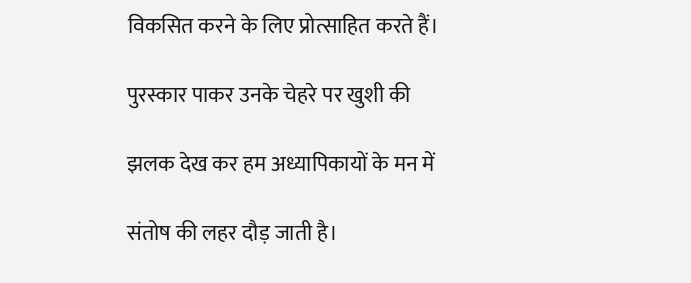विकसित करने के लिए प्रोत्साहित करते हैं।

पुरस्कार पाकर उनके चेहरे पर खुशी की

झलक देख कर हम अध्यापिकायों के मन में

संतोष की लहर दौड़ जाती है।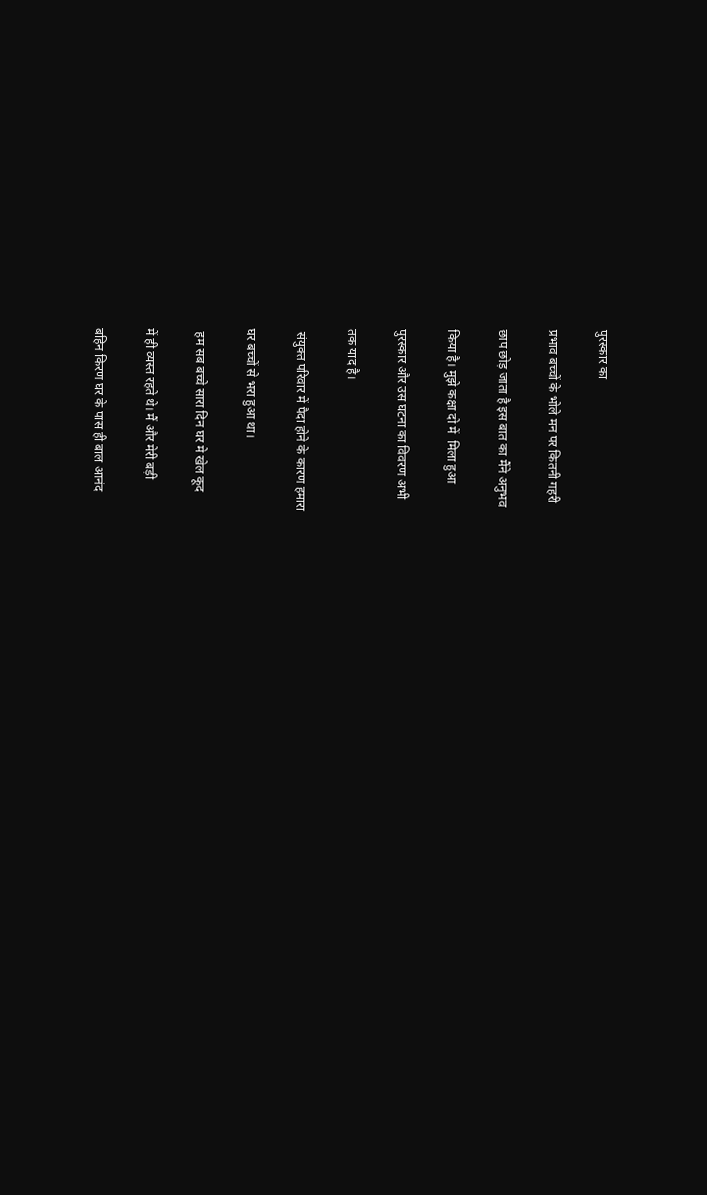पुरस्कार का

प्रभाव बच्चों के भोले मन पर कितनी गहरी

छाप छोड़ जाता है इस बात का मैंने अनुभव

किया है। मुझे कक्षा दो में  मिला हुआ

पुरस्कार और उस घटना का विवरण अभी

तक याद है।

 संयुक्त परिवार में पैदा होने के कारण हमारा

घर बच्चों से भरा हुआ था।

 हम सब बच्चे सारा दिन घर मे खेल कूद

में ही व्यस्त रहते थे। मैं और मेरी बड़ी

बहिन किरण घर के पास ही बाल आनंद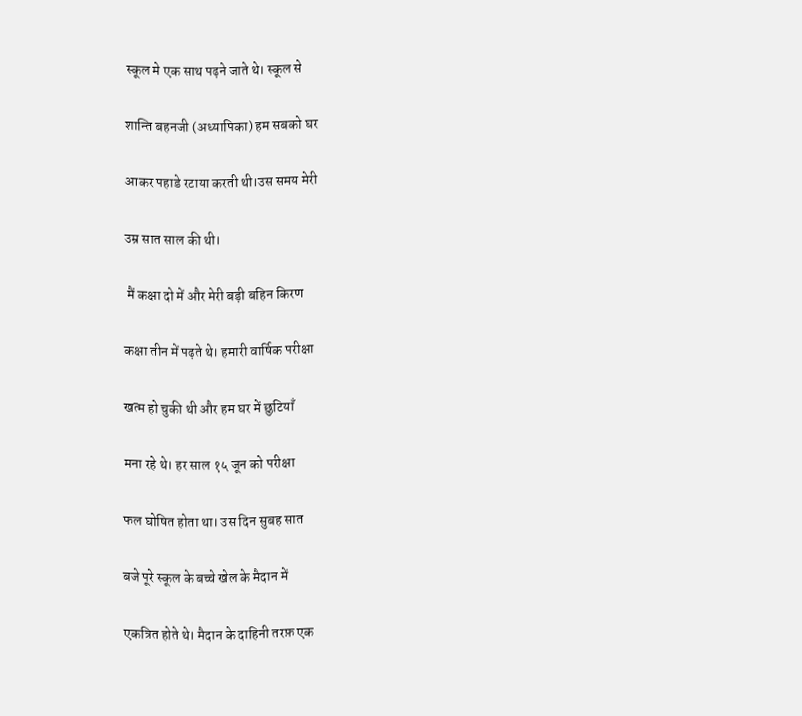स्कूल मे एक साथ पढ़ने जाते थे। स्कूल से

शान्ति बहनजी (अध्यापिका) हम सबको घर

आकर पहाडे रटाया करती थी।उस समय मेरी

उम्र सात साल की थी।

 मैं कक्षा दो में और मेरी बड़ी बहिन किरण

कक्षा तीन में पढ़ते थे। हमारी वार्षिक परीक्षा

खत्म हो चुकी थी और हम घर में छुटियाँ

मना रहे थे। हर साल १५ जून को परीक्षा

फल घोषित होता था। उस दिन सुबह सात

बजे पूरे स्कूल के बच्चे खेल के मैदान में

एकत्रित होते थे। मैदान के दाहिनी तरफ़ एक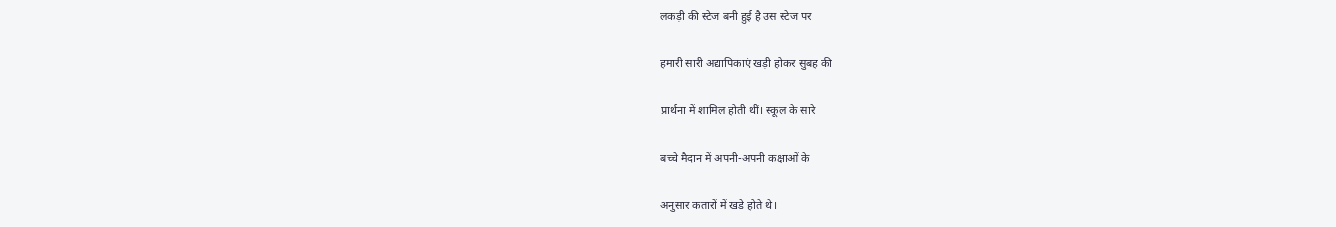लकड़ी की स्टेज बनी हुई है उस स्टेज पर

हमारी सारी अद्यापिकाएं खड़ी होकर सुबह की

प्रार्थना में शामिल होती थीं। स्कूल के सारे

बच्चे मैदान में अपनी-अपनी कक्षाओं के

अनुसार कतारों में खडे होते थे।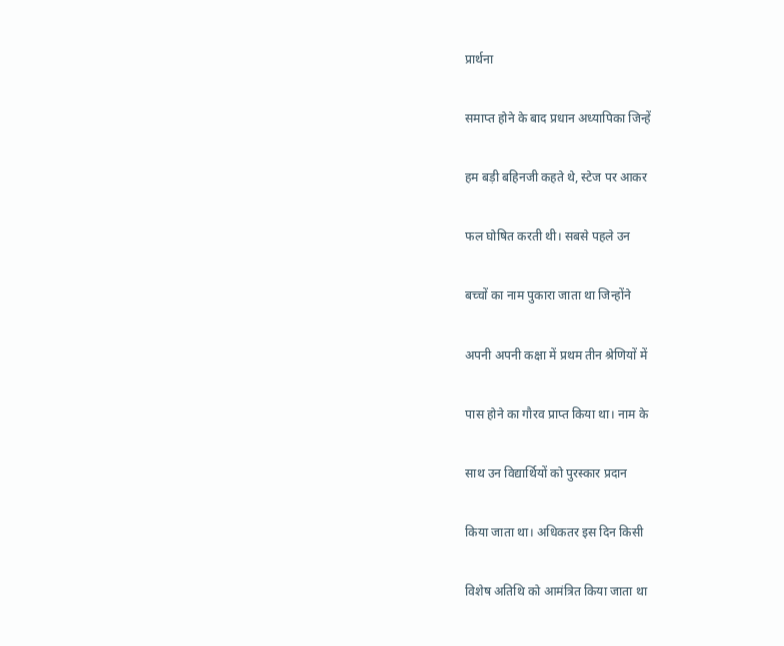प्रार्थना

समाप्त होने के बाद प्रधान अध्यापिका जिन्हें

हम बड़ी बहिनजी कहते थे, स्टेज पर आकर

फल घोषित करती थी। सबसे पहले उन

बच्चों का नाम पुकारा जाता था जिन्होंने

अपनी अपनी कक्षा में प्रथम तीन श्रेणियों में

पास होने का गौरव प्राप्त किया था। नाम के

साथ उन विद्यार्थियों को पुरस्कार प्रदान

किया जाता था। अधिकतर इस दिन किसी

विशेष अतिथि को आमंत्रित किया जाता था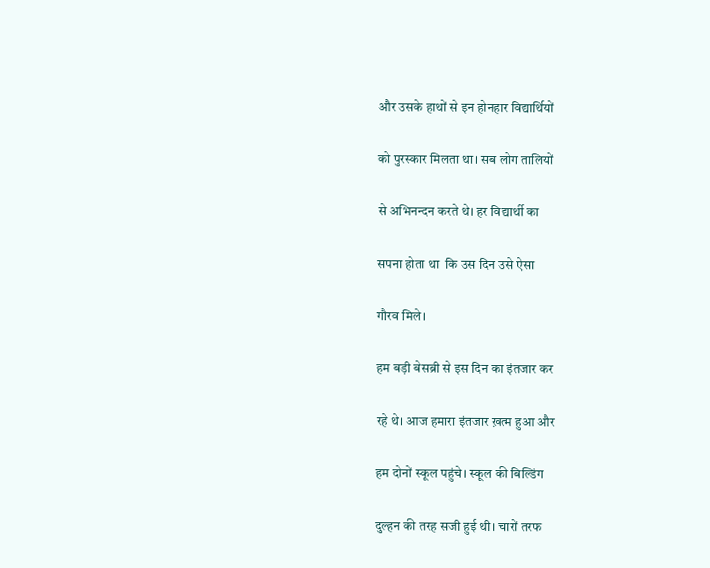और उसके हाथों से इन होनहार विद्यार्थियों

को पुरस्कार मिलता था। सब लोग तालियों

से अभिनन्दन करते थे। हर विद्यार्थी का

सपना होता था  कि उस दिन उसे ऐसा

गौरव मिले।

हम बड़ी बेसब्री से इस दिन का इंतजार कर

रहे थे। आज हमारा इंतजार ख़त्म हुआ और

हम दोनों स्कूल पहुंचे। स्कूल की बिल्डिंग

दुल्हन की तरह सजी हुई थी। चारों तरफ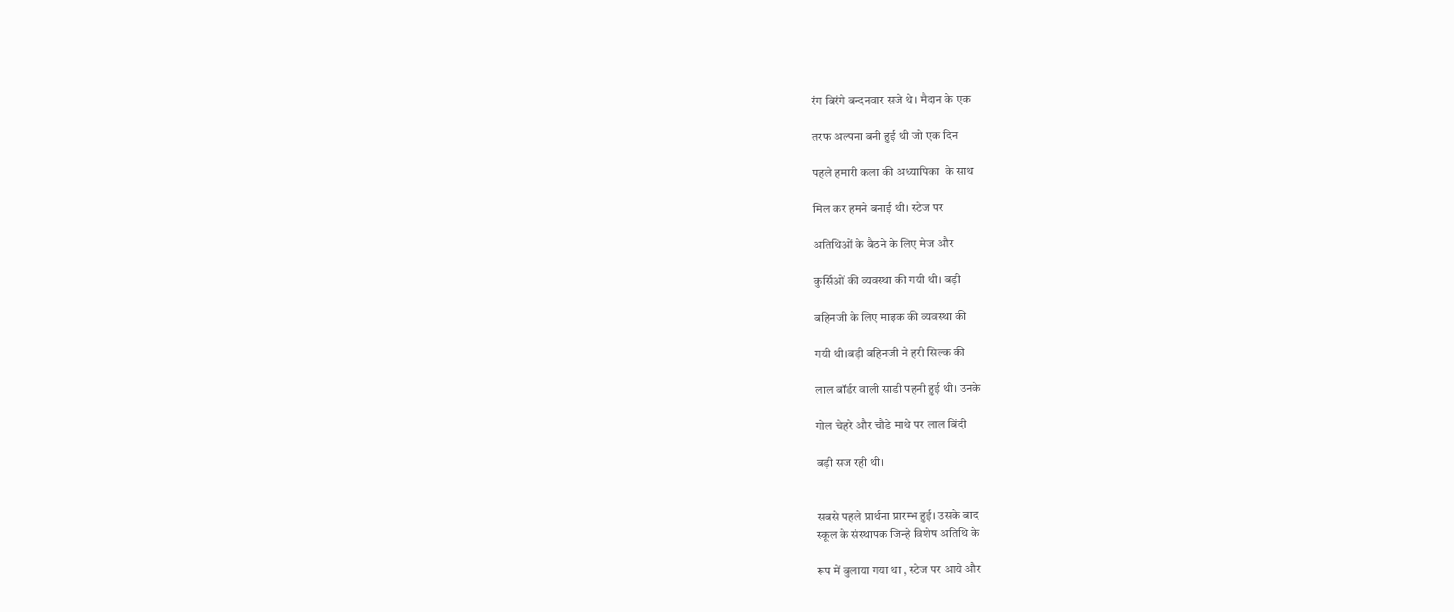रंग बिरंगे बन्दनवार सजे थे। मैदान के एक

तरफ अल्पना बनी हुई थी जो एक दिन

पहले हमारी कला की अध्यापिका  के साथ

मिल कर हमने बनाई थी। स्टेज पर

अतिथिओं के बैठने के लिए मेज और

कुर्सिओं की व्यवस्था की गयी थी। बड़ी

बहिनजी के लिए माइक की व्यवस्था की

गयी थी।बड़ी बहिनजी ने हरी सिल्क की

लाल बॉर्डर वाली साडी पहनी हुई थी। उनके

गोल चेहरे और चौडे माथे पर लाल बिंदी

बड़ी सज रही थी।


सबसे पहले प्रार्थना प्रारम्भ हुई। उसके बाद
स्कूल के संस्थापक जिन्हे विशेष अतिथि के

रूप में बुलाया गया था , स्टेज पर आये और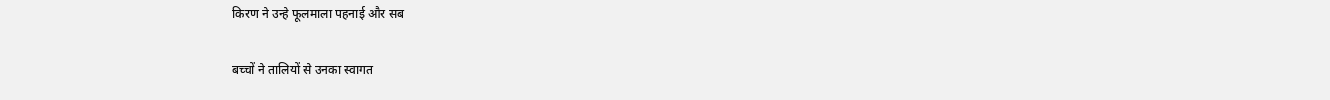किरण ने उन्हे फूलमाला पहनाई और सब

बच्चों ने तालियों से उनका स्वागत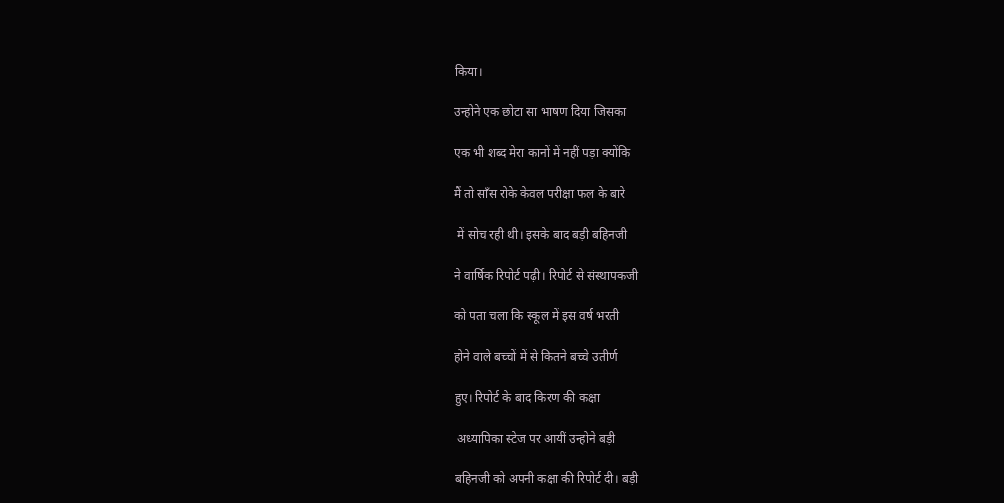किया।

उन्होने एक छोटा सा भाषण दिया जिसका

एक भी शब्द मेरा कानों में नहीं पड़ा क्योंकि

मैं तो साँस रोके केवल परीक्षा फल के बारे

 में सोच रही थी। इसके बाद बड़ी बहिनजी

ने वार्षिक रिपोर्ट पढ़ी। रिपोर्ट से संस्थापकजी

को पता चला कि स्कूल में इस वर्ष भरती

होने वाले बच्चों में से कितने बच्चे उतीर्ण

हुए। रिपोर्ट के बाद किरण की कक्षा

 अध्यापिका स्टेज पर आयीं उन्होने बड़ी

बहिनजी को अपनी कक्षा की रिपोर्ट दी। बड़ी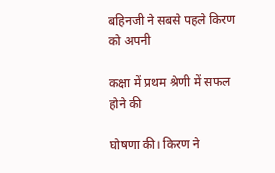बहिनजी ने सबसे पहले किरण को अपनी

कक्षा में प्रथम श्रेणी में सफल होने की

घोषणा की। किरण ने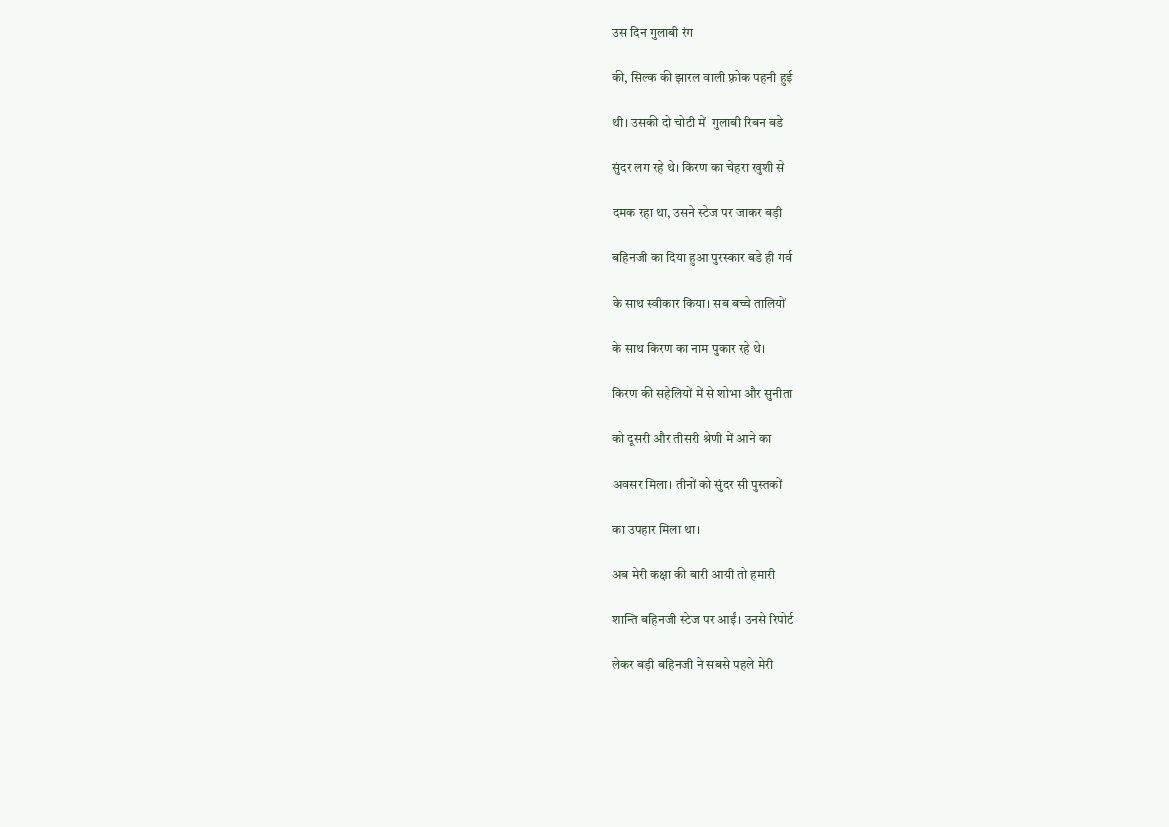उस दिन गुलाबी रंग

की, सिल्क की झारल वाली फ़्रोक पहनी हुई

थी। उसकी दो चोटी में  गुलाबी रिबन बडे

सुंदर लग रहे थे। किरण का चेहरा खुशी से

दमक रहा था, उसने स्टेज पर जाकर बड़ी

बहिनजी का दिया हुआ पुरस्कार बडे ही गर्व

के साथ स्वीकार किया। सब बच्चे तालियों

के साथ किरण का नाम पुकार रहे थे।

किरण की सहेलियों में से शोभा और सुनीता

को दूसरी और तीसरी श्रेणी में आने का

अवसर मिला। तीनों को सुंदर सी पुस्तकों

का उपहार मिला था।

अब मेरी कक्षा की बारी आयी तो हमारी

शान्ति बहिनजी स्टेज पर आईं। उनसे रिपोर्ट

लेकर बड़ी बहिनजी ने सबसे पहले मेरी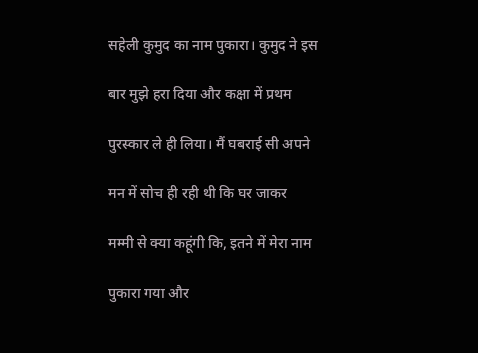सहेली कुमुद का नाम पुकारा। कुमुद ने इस

बार मुझे हरा दिया और कक्षा में प्रथम

पुरस्कार ले ही लिया। मैं घबराई सी अपने

मन में सोच ही रही थी कि घर जाकर

मम्मी से क्या कहूंगी कि, इतने में मेरा नाम

पुकारा गया और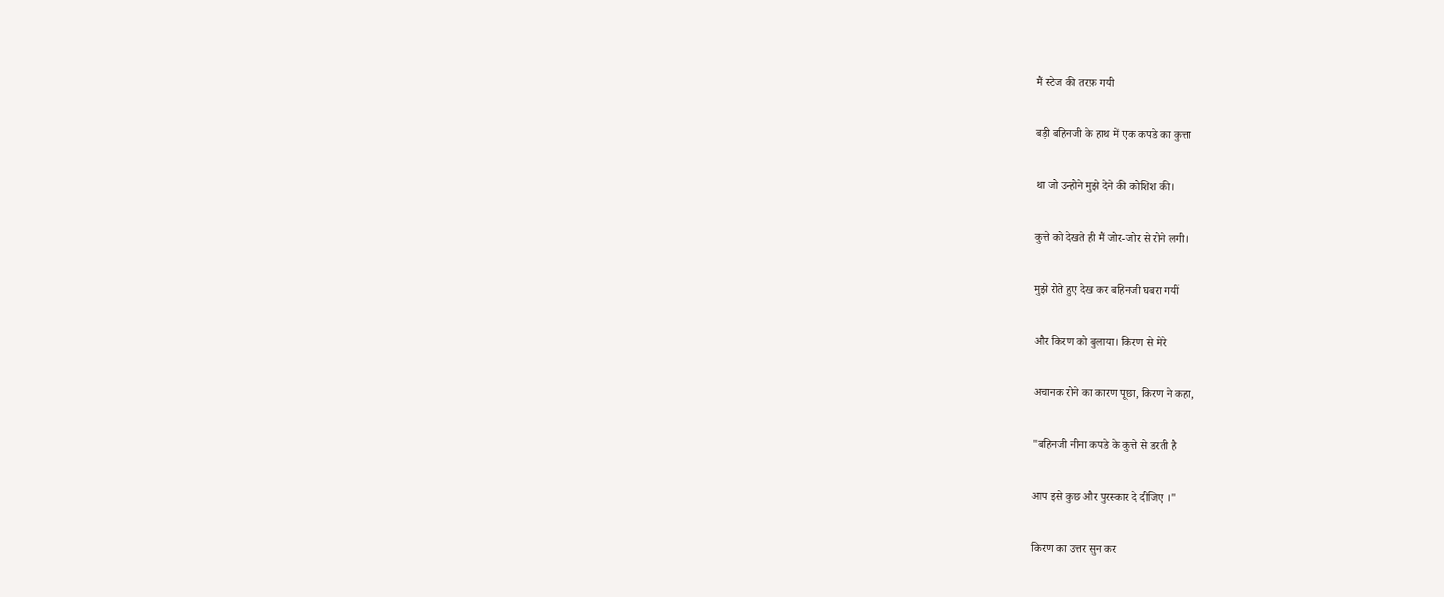मैं स्टेज की तरफ़ गयी

बड़ी बहिनजी के हाथ में एक कपडे का कुत्ता

था जो उन्होने मुझे देने की कोशिश की।

कुत्ते को देखते ही मैं जोर-जोर से रोने लगी।

मुझे रोते हुए देख कर बहिनजी घबरा गयीं

और किरण को बुलाया। किरण से मेरे

अचानक रोने का कारण पूछा, किरण ने कहा,

"बहिनजी नीना कपडे के कुत्ते से डरती है

आप इसे कुछ और पुरस्कार दे दीजिए ।"

किरण का उत्तर सुन कर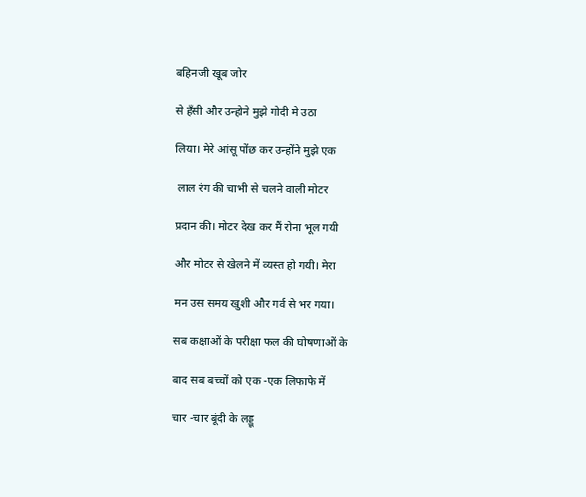बहिनजी खूब जोर

से हँसी और उन्होने मुझे गोदी मे उठा

लिया। मेरे आंसू पोंछ कर उन्होंने मुझे एक

 लाल रंग की चाभी से चलने वाली मोटर

प्रदान की। मोटर देख कर मैं रोना भूल गयी

और मोटर से खेलने में व्यस्त हो गयी। मेरा

मन उस समय खुशी और गर्व से भर गया।

सब कक्षाओं के परीक्षा फल की घोषणाओं के

बाद सब बच्चों को एक -एक लिफाफे में

चार -चार बूंदी के लड्डू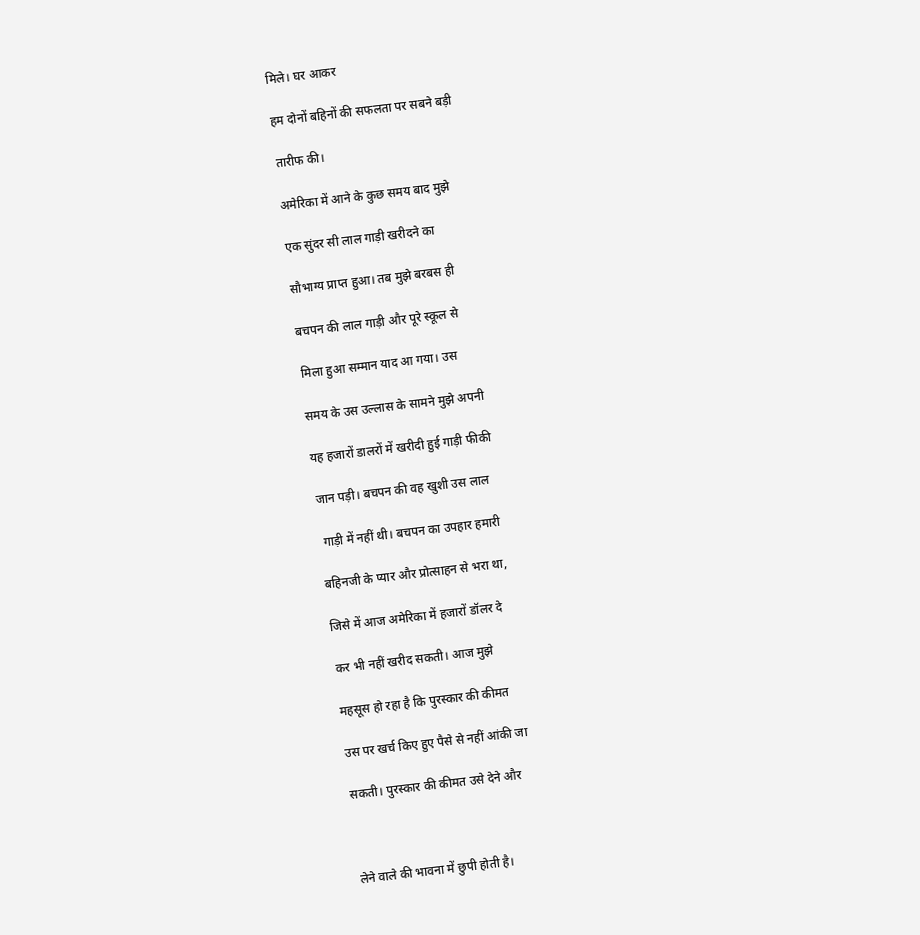मिले। घर आकर

हम दोनों बहिनों की सफलता पर सबने बड़ी

तारीफ की।

अमेरिका में आने के कुछ समय बाद मुझे

एक सुंदर सी लाल गाड़ी खरीदने का

सौभाग्य प्राप्त हुआ। तब मुझे बरबस ही

बचपन की लाल गाड़ी और पूरे स्कूल से

मिला हुआ सम्मान याद आ गया। उस

समय के उस उल्लास के सामने मुझे अपनी

यह हजारों डालरों में खरीदी हुई गाड़ी फीकी

जान पड़ी। बचपन की वह खुशी उस लाल

 गाड़ी में नहीं थी। बचपन का उपहार हमारी

बहिनजी के प्यार और प्रोत्साहन से भरा था,

जिसे में आज अमेरिका में हजारों डॉलर दे

कर भी नहीं खरीद सकती। आज मुझे

महसूस हो रहा है कि पुरस्कार की कीमत

उस पर खर्च किए हुए पैसे से नहीं आंकी जा

सकती। पुरस्कार की कीमत उसे देने और



लेने वाले की भावना में छुपी होती है।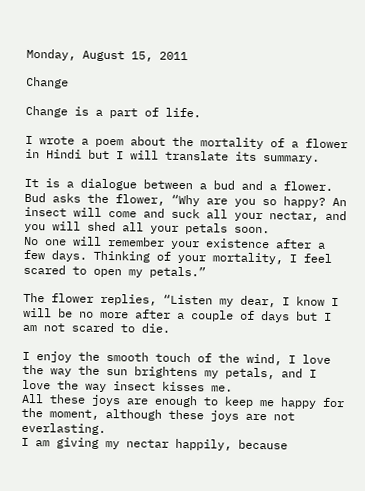Monday, August 15, 2011

Change

Change is a part of life.

I wrote a poem about the mortality of a flower in Hindi but I will translate its summary.

It is a dialogue between a bud and a flower.
Bud asks the flower, “Why are you so happy? An insect will come and suck all your nectar, and you will shed all your petals soon.
No one will remember your existence after a few days. Thinking of your mortality, I feel scared to open my petals.”

The flower replies, “Listen my dear, I know I will be no more after a couple of days but I am not scared to die.

I enjoy the smooth touch of the wind, I love the way the sun brightens my petals, and I love the way insect kisses me.
All these joys are enough to keep me happy for the moment, although these joys are not everlasting.
I am giving my nectar happily, because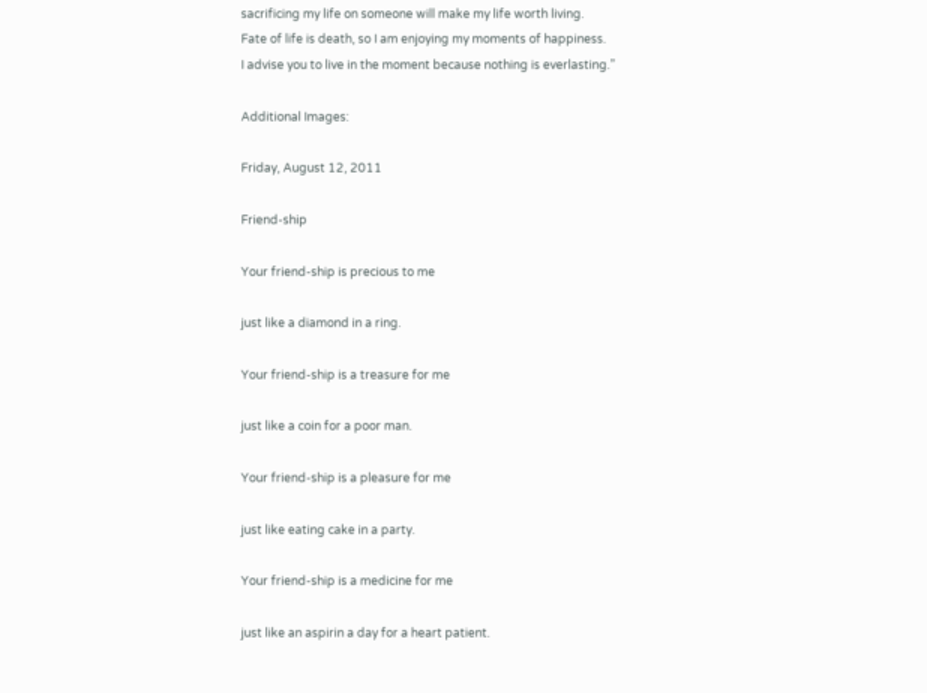sacrificing my life on someone will make my life worth living.
Fate of life is death, so I am enjoying my moments of happiness.
I advise you to live in the moment because nothing is everlasting.”

Additional Images:

Friday, August 12, 2011

Friend-ship

Your friend-ship is precious to me

just like a diamond in a ring.

Your friend-ship is a treasure for me

just like a coin for a poor man.

Your friend-ship is a pleasure for me

just like eating cake in a party.

Your friend-ship is a medicine for me

just like an aspirin a day for a heart patient.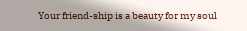Your friend-ship is a beauty for my soul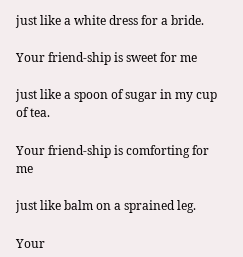just like a white dress for a bride.

Your friend-ship is sweet for me

just like a spoon of sugar in my cup of tea.

Your friend-ship is comforting for me

just like balm on a sprained leg.

Your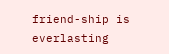friend-ship is everlasting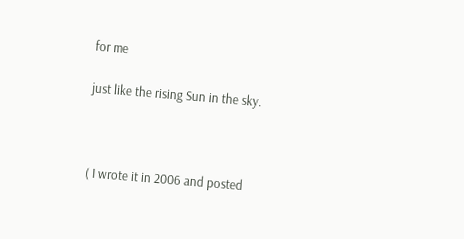for me

just like the rising Sun in the sky.



( I wrote it in 2006 and posted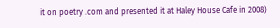it on poetry .com and presented it at Haley House Cafe in 2008)